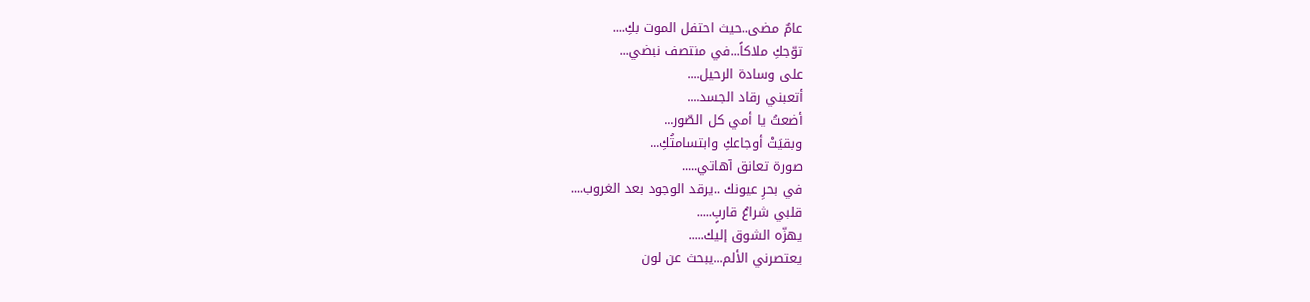عامٌ مضى..حيث احتفل الموت بكِ....
توّجكِ ملاكاً...في منتصف نبضي...
على وسادة الرحيل....
أتعبني رقاد الجسد....
أضعتُ يا أمي كل الصّور...
وبقيَتْ أوجاعكِ وابتسامتُكِ...
صورة تعانق آهاتي.....
في بحرِ عيونك ..يرقد الوجود بعد الغروب....
قلبي شراعُ قاربٍ.....
يهزّه الشوق إليك.....
يعتصرني الألم...يبحث عن لون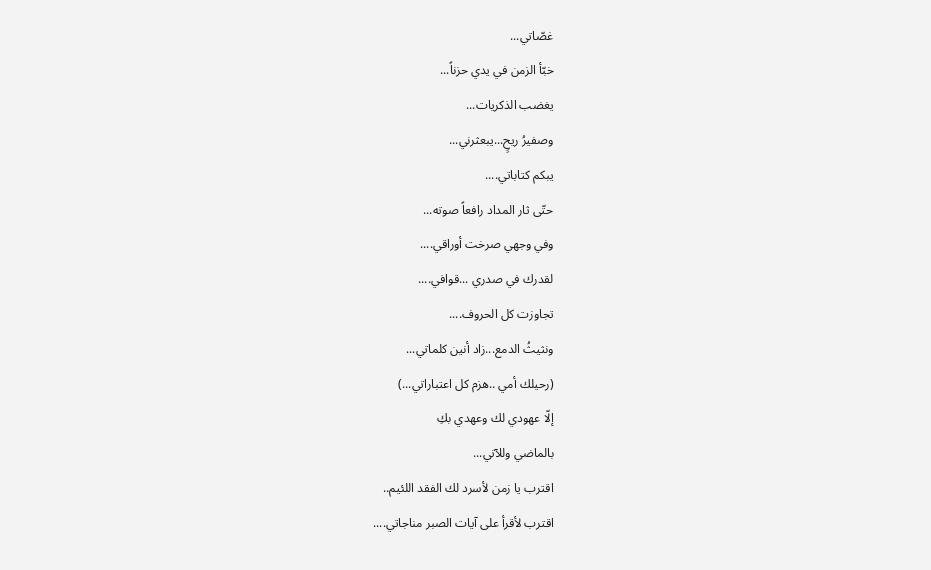غصّاتي...
خبّأ الزمن في يدي حزناً...
يغضب الذكريات...
وصفيرُ ريحٍ...يبعثرني...
يبكم كتاباتي....
حتّى ثار المداد رافعاً صوته...
وفي وجهي صرخت أوراقي....
لقدرك في صدري ...قوافي....
تجاوزت كل الحروف....
ونثيثُ الدمع...زاد أنين كلماتي...
(رحيلك أمي ..هزم كل اعتباراتي...)
إلّا عهودي لك وعهدي بكِ
بالماضي وللآتي...
اقترب يا زمن لأسرد لك الفقد اللئيم..
اقترب لأقرأ على آيات الصبر مناجاتي....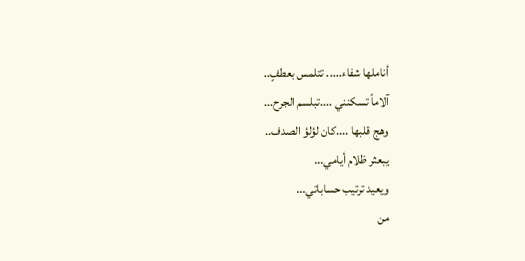أناملها شفاء..... تتلمس بعطفٍ..
آلاماً تسكنني ....تبلسم الجرح...
وهج قلبها ....كان لؤلؤ الصدف..
يبعثر ظلام أيامي...
ويعيد ترتيب حساباتي...
من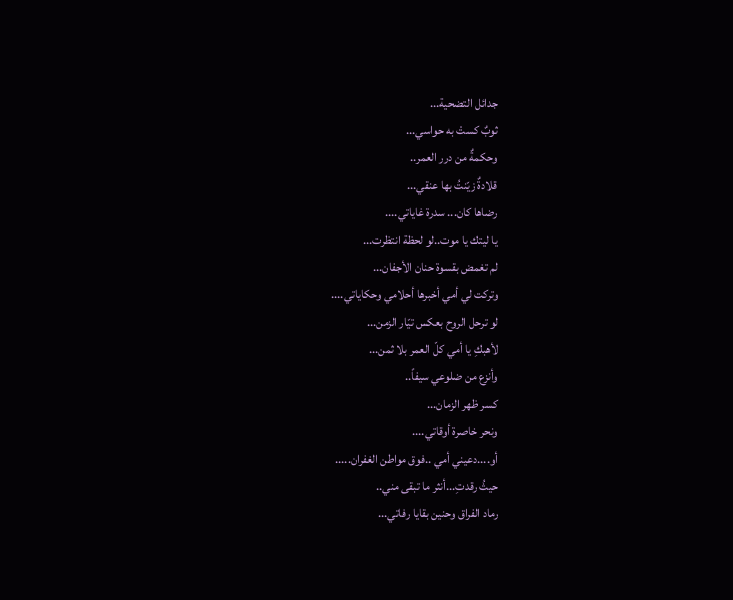جدائل التضحية...
ثوبٌ كستْ به حواسي...
وحكمةٌ من درر العمر..
قلادةٌ زيّنتُ بها عنقي...
رضاها كان... سدرة غاياتي....
يا ليتك يا موت..لو لحظة انتظرت...
لم تغمض بقسوة حنان الأجفان...
وتركت لي أمي أخبرها أحلامي وحكاياتي....
لو ترحل الروح بعكس تيّار الزمن...
لأهبكِ يا أمي كلّ العمر بلا ثمن...
وأنزع من ضلوعي سيفاً..
كسر ظهر الزمان...
ونحر خاصرة أوقاتي....
أو....دعيني أمي ..فوق مواطن الغفران.....
حيثُ رقدتِ...أنثر ما تبقى مني..
رماد الفراق وحنين بقايا رفاتي...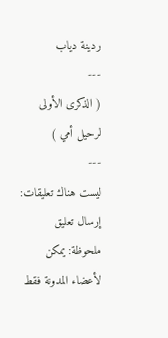ردينة دياب
---
( الذكرى الأولى لرحيل أمي )
---
ليست هناك تعليقات:
إرسال تعليق
ملحوظة: يمكن لأعضاء المدونة فقط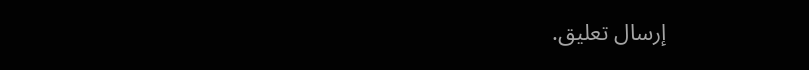إرسال تعليق.